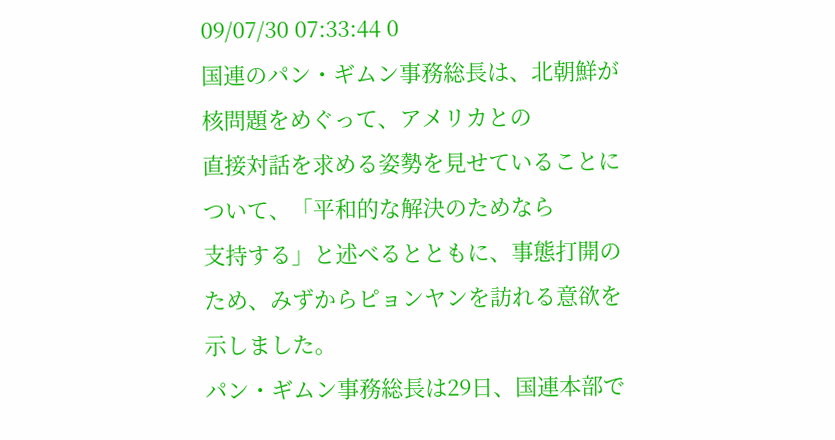09/07/30 07:33:44 0
国連のパン・ギムン事務総長は、北朝鮮が核問題をめぐって、アメリカとの
直接対話を求める姿勢を見せていることについて、「平和的な解決のためなら
支持する」と述べるとともに、事態打開のため、みずからピョンヤンを訪れる意欲を
示しました。
パン・ギムン事務総長は29日、国連本部で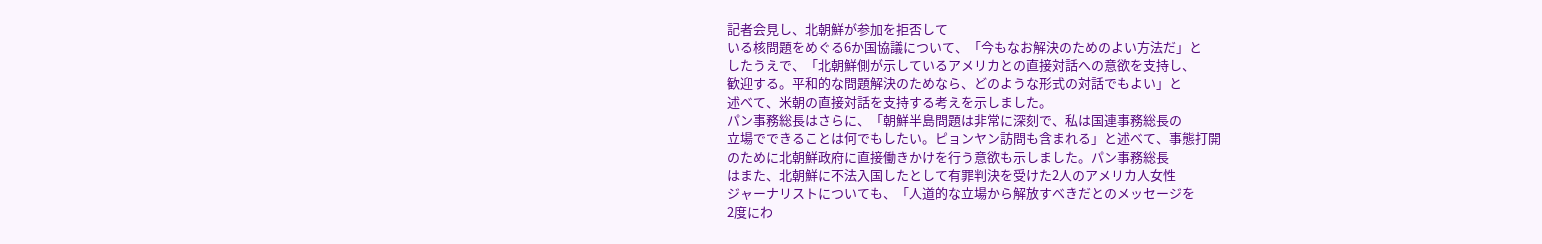記者会見し、北朝鮮が参加を拒否して
いる核問題をめぐる6か国協議について、「今もなお解決のためのよい方法だ」と
したうえで、「北朝鮮側が示しているアメリカとの直接対話への意欲を支持し、
歓迎する。平和的な問題解決のためなら、どのような形式の対話でもよい」と
述べて、米朝の直接対話を支持する考えを示しました。
パン事務総長はさらに、「朝鮮半島問題は非常に深刻で、私は国連事務総長の
立場でできることは何でもしたい。ピョンヤン訪問も含まれる」と述べて、事態打開
のために北朝鮮政府に直接働きかけを行う意欲も示しました。パン事務総長
はまた、北朝鮮に不法入国したとして有罪判決を受けた2人のアメリカ人女性
ジャーナリストについても、「人道的な立場から解放すべきだとのメッセージを
2度にわ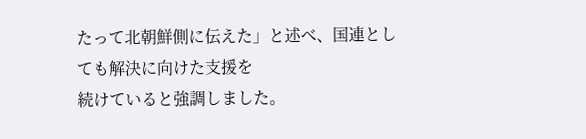たって北朝鮮側に伝えた」と述べ、国連としても解決に向けた支援を
続けていると強調しました。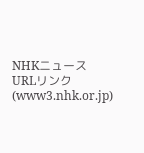NHKニュース
URLリンク(www3.nhk.or.jp)